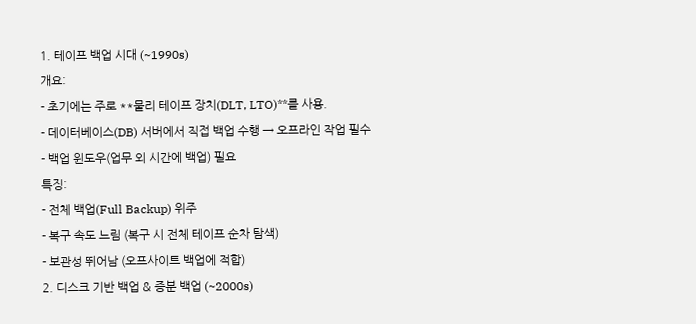1. 테이프 백업 시대 (~1990s)
개요:
- 초기에는 주로 **물리 테이프 장치(DLT, LTO)**를 사용.
- 데이터베이스(DB) 서버에서 직접 백업 수행 → 오프라인 작업 필수
- 백업 윈도우(업무 외 시간에 백업) 필요
특징:
- 전체 백업(Full Backup) 위주
- 복구 속도 느림 (복구 시 전체 테이프 순차 탐색)
- 보관성 뛰어남 (오프사이트 백업에 적합)
2. 디스크 기반 백업 & 증분 백업 (~2000s)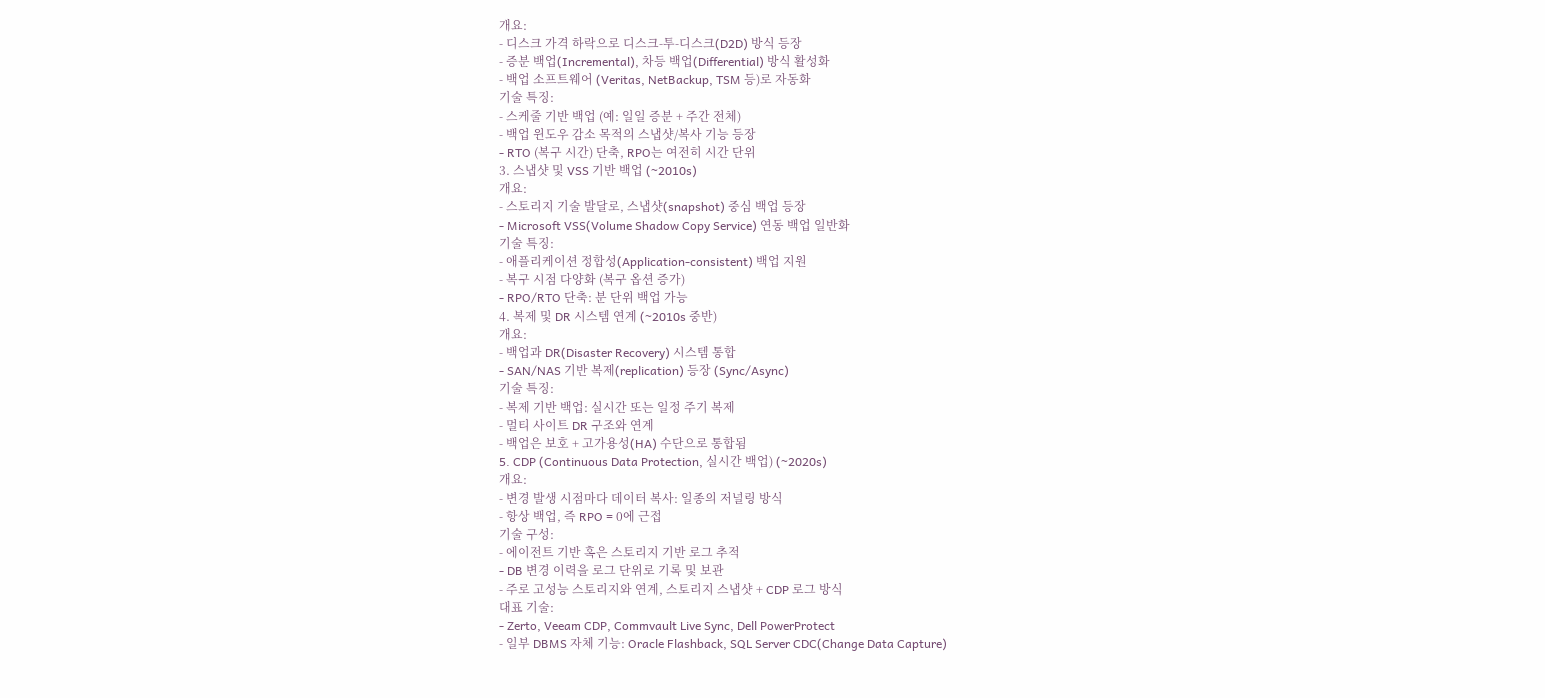개요:
- 디스크 가격 하락으로 디스크-투-디스크(D2D) 방식 등장
- 증분 백업(Incremental), 차등 백업(Differential) 방식 활성화
- 백업 소프트웨어 (Veritas, NetBackup, TSM 등)로 자동화
기술 특징:
- 스케줄 기반 백업 (예: 일일 증분 + 주간 전체)
- 백업 윈도우 감소 목적의 스냅샷/복사 기능 등장
- RTO (복구 시간) 단축, RPO는 여전히 시간 단위
3. 스냅샷 및 VSS 기반 백업 (~2010s)
개요:
- 스토리지 기술 발달로, 스냅샷(snapshot) 중심 백업 등장
- Microsoft VSS(Volume Shadow Copy Service) 연동 백업 일반화
기술 특징:
- 애플리케이션 정합성(Application-consistent) 백업 지원
- 복구 시점 다양화 (복구 옵션 증가)
- RPO/RTO 단축: 분 단위 백업 가능
4. 복제 및 DR 시스템 연계 (~2010s 중반)
개요:
- 백업과 DR(Disaster Recovery) 시스템 통합
- SAN/NAS 기반 복제(replication) 등장 (Sync/Async)
기술 특징:
- 복제 기반 백업: 실시간 또는 일정 주기 복제
- 멀티 사이트 DR 구조와 연계
- 백업은 보호 + 고가용성(HA) 수단으로 통합됨
5. CDP (Continuous Data Protection, 실시간 백업) (~2020s)
개요:
- 변경 발생 시점마다 데이터 복사: 일종의 저널링 방식
- 항상 백업, 즉 RPO = 0에 근접
기술 구성:
- 에이전트 기반 혹은 스토리지 기반 로그 추적
- DB 변경 이력을 로그 단위로 기록 및 보관
- 주로 고성능 스토리지와 연계, 스토리지 스냅샷 + CDP 로그 방식
대표 기술:
- Zerto, Veeam CDP, Commvault Live Sync, Dell PowerProtect
- 일부 DBMS 자체 기능: Oracle Flashback, SQL Server CDC(Change Data Capture)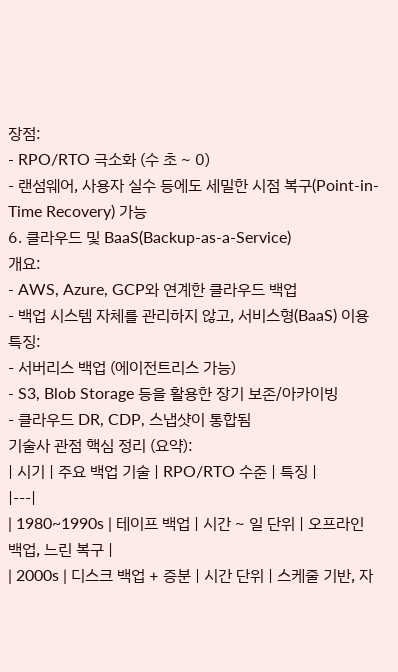장점:
- RPO/RTO 극소화 (수 초 ~ 0)
- 랜섬웨어, 사용자 실수 등에도 세밀한 시점 복구(Point-in-Time Recovery) 가능
6. 클라우드 및 BaaS(Backup-as-a-Service)
개요:
- AWS, Azure, GCP와 연계한 클라우드 백업
- 백업 시스템 자체를 관리하지 않고, 서비스형(BaaS) 이용
특징:
- 서버리스 백업 (에이전트리스 가능)
- S3, Blob Storage 등을 활용한 장기 보존/아카이빙
- 클라우드 DR, CDP, 스냅샷이 통합됨
기술사 관점 핵심 정리 (요약):
| 시기 | 주요 백업 기술 | RPO/RTO 수준 | 특징 |
|---|
| 1980~1990s | 테이프 백업 | 시간 ~ 일 단위 | 오프라인 백업, 느린 복구 |
| 2000s | 디스크 백업 + 증분 | 시간 단위 | 스케줄 기반, 자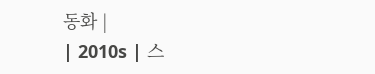동화 |
| 2010s | 스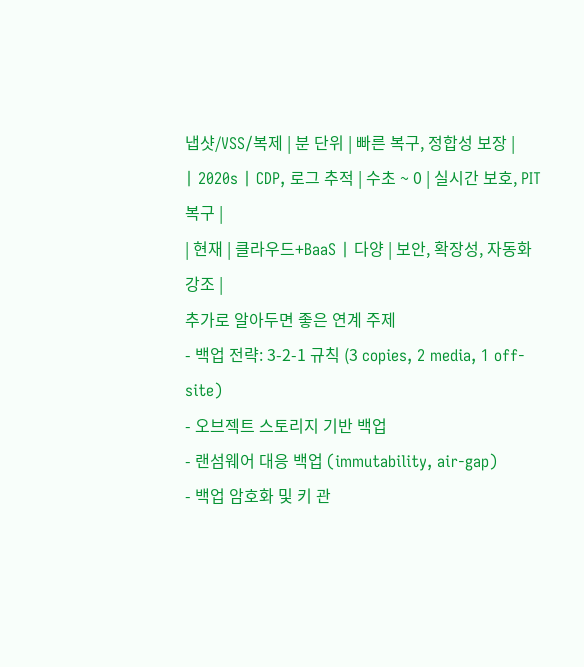냅샷/VSS/복제 | 분 단위 | 빠른 복구, 정합성 보장 |
| 2020s | CDP, 로그 추적 | 수초 ~ 0 | 실시간 보호, PIT 복구 |
| 현재 | 클라우드+BaaS | 다양 | 보안, 확장성, 자동화 강조 |
추가로 알아두면 좋은 연계 주제
- 백업 전략: 3-2-1 규칙 (3 copies, 2 media, 1 off-site)
- 오브젝트 스토리지 기반 백업
- 랜섬웨어 대응 백업 (immutability, air-gap)
- 백업 암호화 및 키 관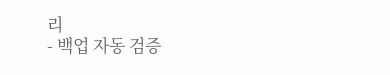리
- 백업 자동 검증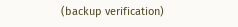(backup verification)